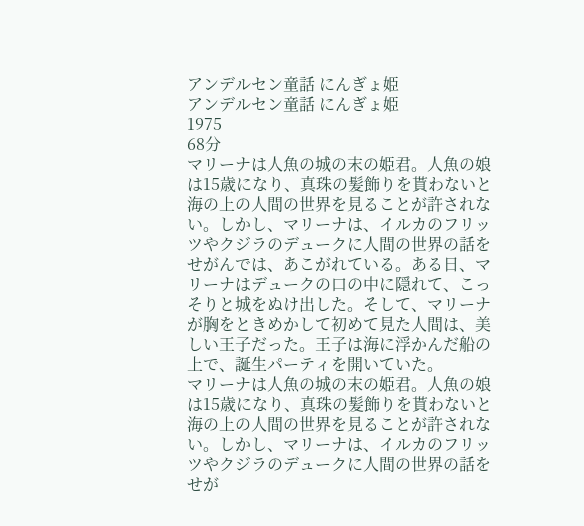アンデルセン童話 にんぎょ姫
アンデルセン童話 にんぎょ姫
1975
68分
マリーナは人魚の城の末の姫君。人魚の娘は15歳になり、真珠の髪飾りを貰わないと海の上の人間の世界を見ることが許されない。しかし、マリーナは、イルカのフリッツやクジラのデュークに人間の世界の話をせがんでは、あこがれている。ある日、マリーナはデュークの口の中に隠れて、こっそりと城をぬけ出した。そして、マリーナが胸をときめかして初めて見た人間は、美しい王子だった。王子は海に浮かんだ船の上で、誕生パーティを開いていた。
マリーナは人魚の城の末の姫君。人魚の娘は15歳になり、真珠の髪飾りを貰わないと海の上の人間の世界を見ることが許されない。しかし、マリーナは、イルカのフリッツやクジラのデュークに人間の世界の話をせが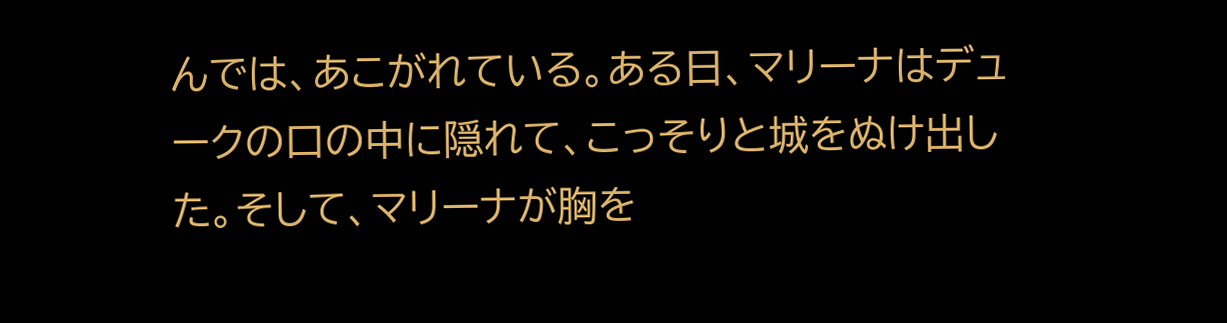んでは、あこがれている。ある日、マリーナはデュークの口の中に隠れて、こっそりと城をぬけ出した。そして、マリーナが胸を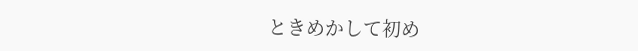ときめかして初め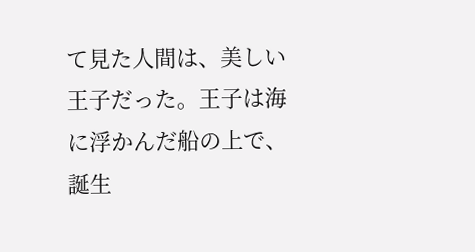て見た人間は、美しい王子だった。王子は海に浮かんだ船の上で、誕生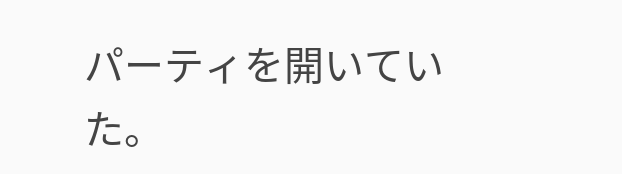パーティを開いていた。